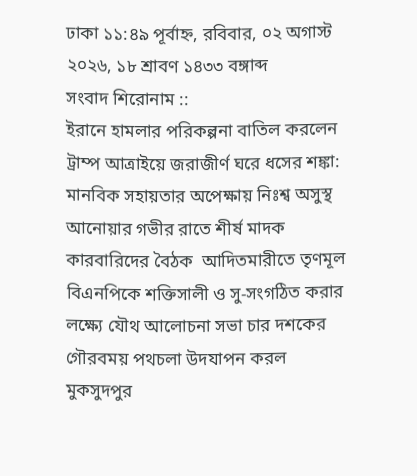ঢাকা ১১:৪৯ পূর্বাহ্ন, রবিবার, ০২ অগাস্ট ২০২৬, ১৮ শ্রাবণ ১৪৩৩ বঙ্গাব্দ
সংবাদ শিরোনাম ::
ইরানে হামলার পরিকল্পনা বাতিল করলেন ট্রাম্প আত্রাইয়ে জরাজীর্ণ ঘরে ধসের শঙ্কা: মানবিক সহায়তার অপেক্ষায় নিঃশ্ব অসুস্থ আনোয়ার গভীর রাতে শীর্ষ মাদক কারবারিদের বৈঠক  আদিতমারীতে তৃণমূল বিএনপিকে শক্তিসালী ও সু-সংগঠিত করার লক্ষ্যে যৌথ আলোচনা সভা চার দশকের গৌরবময় পথচলা উদযাপন করল মুকসুদপুর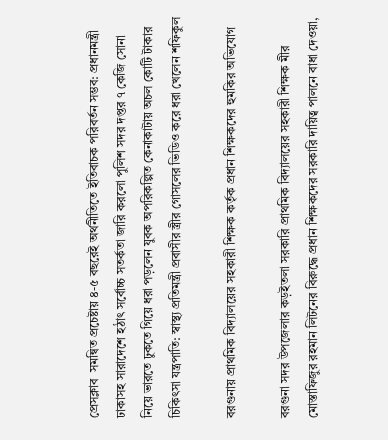প্রেসক্লাব  সমন্বিত প্রচেষ্টায় ৪-৫ বছরেই অর্থনীতিতে ইতিবাচক পরিবর্তন সম্ভব: প্রধানমন্ত্রী ঢাকাসহ সারাদেশে হঠাৎ সর্বোচ্চ সতর্কতা জা‌রি করলো পুলিশ সদর দপ্তর ৭ কেজি সোনা নিয়ে ভারতে ঢুকতে গিয়ে ধরা পড়লেন যুবক অপরিকল্পিত কেনাকাটায় অচল কোটি টাকার চিকিৎসা যন্ত্রপাতি: স্বাস্থ্য প্রতিমন্ত্রী প্রবাসীর স্ত্রীর গোসলের ভিডিও করে ধরা খেলেন শফিকুল

বরগুনায় প্রাথমিক বিদ্যালয়ের সহকারী শিক্ষক কর্তৃক প্রধান শিক্ষকদের হুমকির অভিযোগ

বরগুনা সদর উপজেলার কড়ইতলা সরকারি প্রাথমিক বিদ্যালয়ের সহকারী শিক্ষক মীর মোস্তাফিজুর রহমান লিটনের বিরুদ্ধে প্রধান শিক্ষকদের সরকারি দায়িত্ব পালনে বাধা দেওয়া,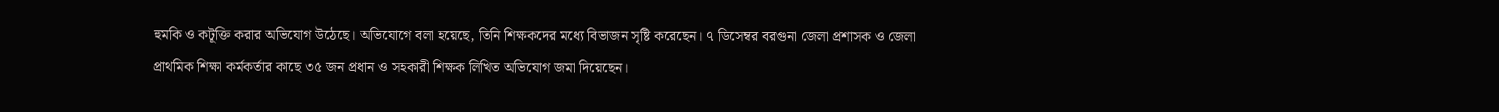হুমকি ও কটূক্তি করার অভিযোগ উঠেছে। অভিযোগে বলা হয়েছে, তিনি শিক্ষকদের মধ্যে বিভাজন সৃষ্টি করেছেন। ৭ ডিসেম্বর বরগুনা জেলা প্রশাসক ও জেলা প্রাথমিক শিক্ষা কর্মকর্তার কাছে ৩৫ জন প্রধান ও সহকারী শিক্ষক লিখিত অভিযোগ জমা দিয়েছেন।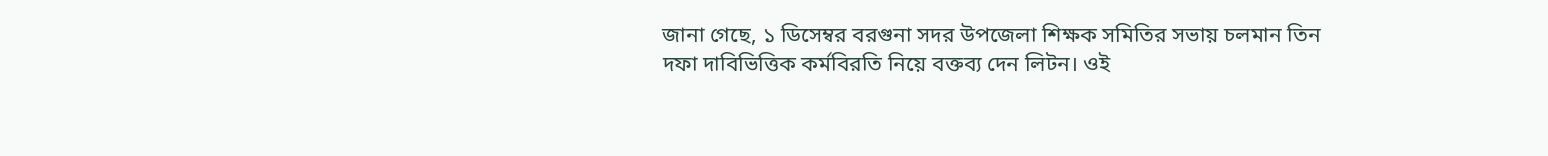জানা গেছে, ১ ডিসেম্বর বরগুনা সদর উপজেলা শিক্ষক সমিতির সভায় চলমান তিন দফা দাবিভিত্তিক কর্মবিরতি নিয়ে বক্তব্য দেন লিটন। ওই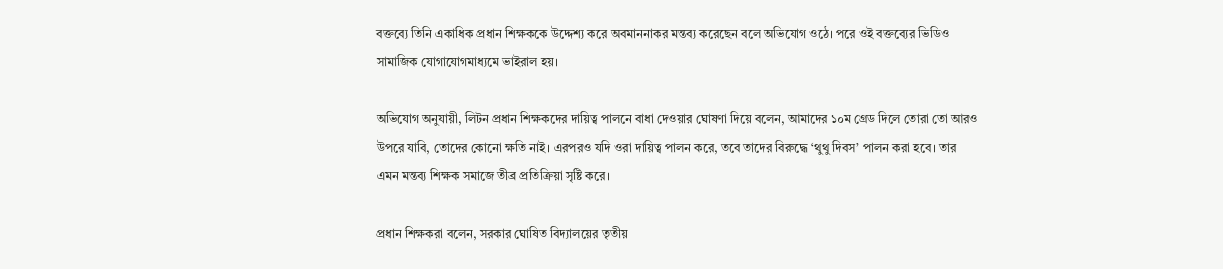বক্তব্যে তিনি একাধিক প্রধান শিক্ষককে উদ্দেশ্য করে অবমাননাকর মন্তব্য করেছেন বলে অভিযোগ ওঠে। পরে ওই বক্তব্যের ভিডিও সামাজিক যোগাযোগমাধ্যমে ভাইরাল হয়।

অভিযোগ অনুযায়ী, লিটন প্রধান শিক্ষকদের দায়িত্ব পালনে বাধা দেওয়ার ঘোষণা দিয়ে বলেন, আমাদের ১০ম গ্রেড দিলে তোরা তো আরও উপরে যাবি, তোদের কোনো ক্ষতি নাই। এরপরও যদি ওরা দায়িত্ব পালন করে, তবে তাদের বিরুদ্ধে ‘থুথু দিবস’ পালন করা হবে। তার এমন মন্তব্য শিক্ষক সমাজে তীব্র প্রতিক্রিয়া সৃষ্টি করে।

প্রধান শিক্ষকরা বলেন, সরকার ঘোষিত বিদ্যালয়ের তৃতীয়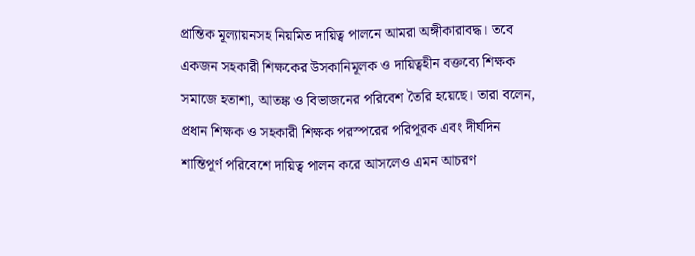প্রান্তিক মূল্যায়নসহ নিয়মিত দায়িত্ব পালনে আমরা অঙ্গীকারাবদ্ধ। তবে একজন সহকারী শিক্ষকের উসকানিমূলক ও দায়িত্বহীন বক্তব্যে শিক্ষক সমাজে হতাশা, আতঙ্ক ও বিভাজনের পরিবেশ তৈরি হয়েছে। তারা বলেন, প্রধান শিক্ষক ও সহকারী শিক্ষক পরস্পরের পরিপূরক এবং দীর্ঘদিন শান্তিপূর্ণ পরিবেশে দায়িত্ব পালন করে আসলেও এমন আচরণ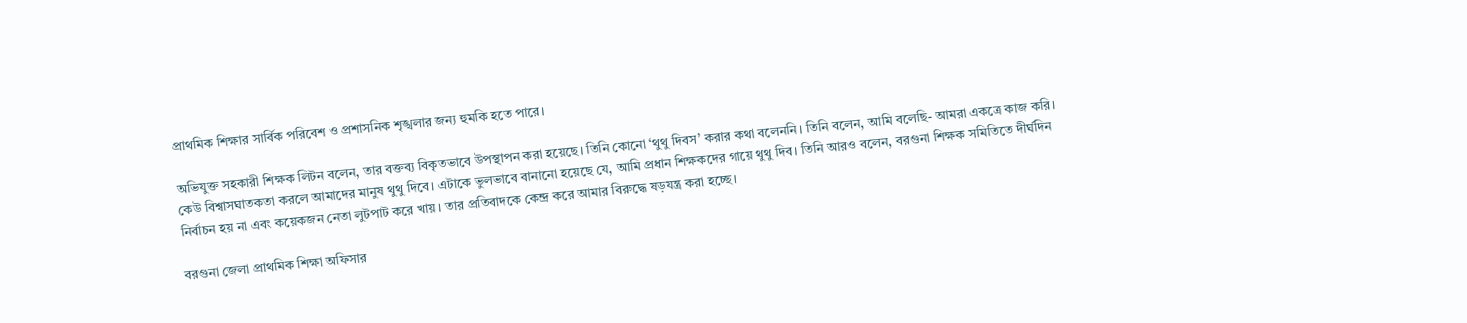প্রাথমিক শিক্ষার সার্বিক পরিবেশ ও প্রশাসনিক শৃঙ্খলার জন্য হুমকি হতে পারে।

অভিযুক্ত সহকারী শিক্ষক লিটন বলেন, তার বক্তব্য বিকৃতভাবে উপস্থাপন করা হয়েছে। তিনি কোনো ‘থুথু দিবস’ করার কথা বলেননি। তিনি বলেন, আমি বলেছি- আমরা একত্রে কাজ করি। কেউ বিশ্বাসঘাতকতা করলে আমাদের মানুষ থুথু দিবে। এটাকে ভুলভাবে বানানো হয়েছে যে, আমি প্রধান শিক্ষকদের গায়ে থুথু দিব। তিনি আরও বলেন, বরগুনা শিক্ষক সমিতিতে দীর্ঘদিন নির্বাচন হয় না এবং কয়েকজন নেতা লুটপাট করে খায়। তার প্রতিবাদকে কেন্দ্র করে আমার বিরুদ্ধে ষড়যন্ত্র করা হচ্ছে।

বরগুনা জেলা প্রাথমিক শিক্ষা অফিসার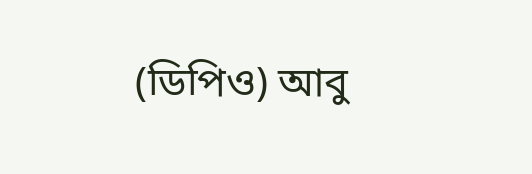(ডিপিও) আবু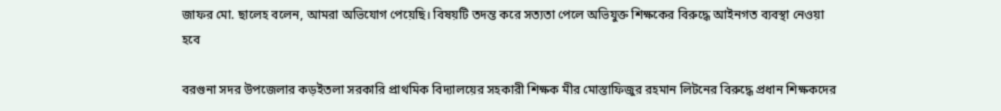জাফর মো. ছালেহ বলেন, আমরা অভিযোগ পেয়েছি। বিষয়টি তদন্ত করে সত্যতা পেলে অভিযুক্ত শিক্ষকের বিরুদ্ধে আইনগত ব্যবস্থা নেওয়া হবে

বরগুনা সদর উপজেলার কড়ইতলা সরকারি প্রাথমিক বিদ্যালয়ের সহকারী শিক্ষক মীর মোস্তাফিজুর রহমান লিটনের বিরুদ্ধে প্রধান শিক্ষকদের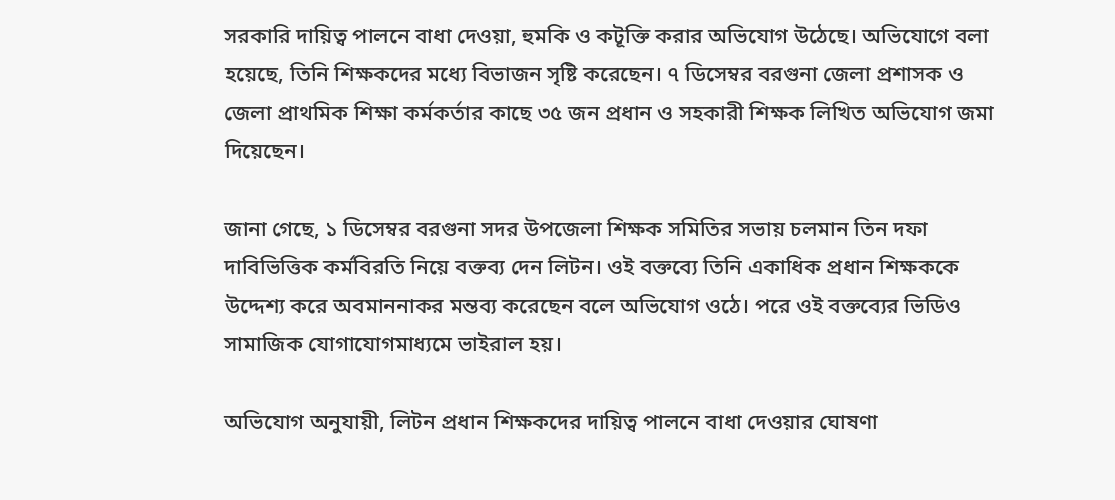সরকারি দায়িত্ব পালনে বাধা দেওয়া, হুমকি ও কটূক্তি করার অভিযোগ উঠেছে। অভিযোগে বলা হয়েছে, তিনি শিক্ষকদের মধ্যে বিভাজন সৃষ্টি করেছেন। ৭ ডিসেম্বর বরগুনা জেলা প্রশাসক ও জেলা প্রাথমিক শিক্ষা কর্মকর্তার কাছে ৩৫ জন প্রধান ও সহকারী শিক্ষক লিখিত অভিযোগ জমা দিয়েছেন।

জানা গেছে, ১ ডিসেম্বর বরগুনা সদর উপজেলা শিক্ষক সমিতির সভায় চলমান তিন দফা দাবিভিত্তিক কর্মবিরতি নিয়ে বক্তব্য দেন লিটন। ওই বক্তব্যে তিনি একাধিক প্রধান শিক্ষককে উদ্দেশ্য করে অবমাননাকর মন্তব্য করেছেন বলে অভিযোগ ওঠে। পরে ওই বক্তব্যের ভিডিও সামাজিক যোগাযোগমাধ্যমে ভাইরাল হয়।

অভিযোগ অনুযায়ী, লিটন প্রধান শিক্ষকদের দায়িত্ব পালনে বাধা দেওয়ার ঘোষণা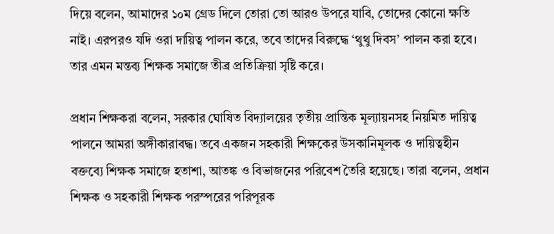দিয়ে বলেন, আমাদের ১০ম গ্রেড দিলে তোরা তো আরও উপরে যাবি, তোদের কোনো ক্ষতি নাই। এরপরও যদি ওরা দায়িত্ব পালন করে, তবে তাদের বিরুদ্ধে ‘থুথু দিবস’ পালন করা হবে। তার এমন মন্তব্য শিক্ষক সমাজে তীব্র প্রতিক্রিয়া সৃষ্টি করে।

প্রধান শিক্ষকরা বলেন, সরকার ঘোষিত বিদ্যালয়ের তৃতীয় প্রান্তিক মূল্যায়নসহ নিয়মিত দায়িত্ব পালনে আমরা অঙ্গীকারাবদ্ধ। তবে একজন সহকারী শিক্ষকের উসকানিমূলক ও দায়িত্বহীন বক্তব্যে শিক্ষক সমাজে হতাশা, আতঙ্ক ও বিভাজনের পরিবেশ তৈরি হয়েছে। তারা বলেন, প্রধান শিক্ষক ও সহকারী শিক্ষক পরস্পরের পরিপূরক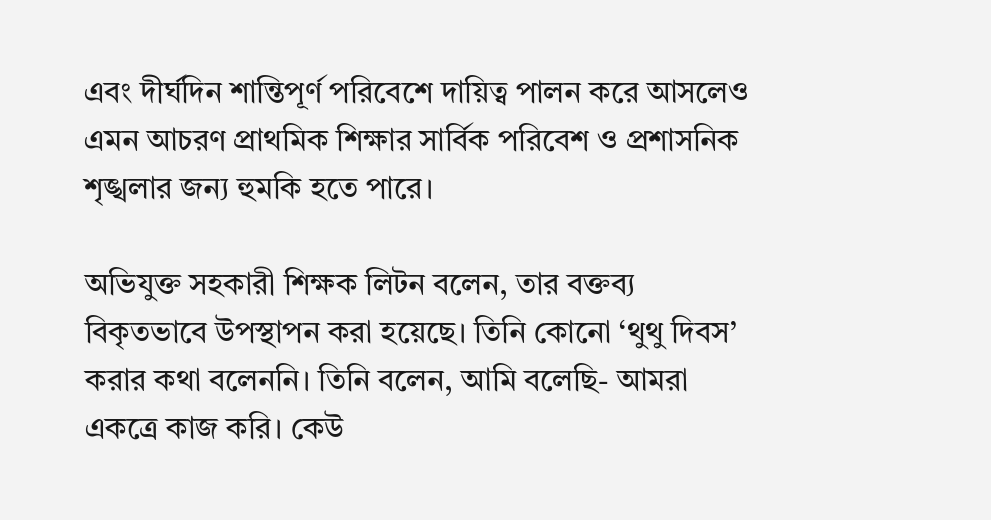এবং দীর্ঘদিন শান্তিপূর্ণ পরিবেশে দায়িত্ব পালন করে আসলেও এমন আচরণ প্রাথমিক শিক্ষার সার্বিক পরিবেশ ও প্রশাসনিক শৃঙ্খলার জন্য হুমকি হতে পারে।

অভিযুক্ত সহকারী শিক্ষক লিটন বলেন, তার বক্তব্য বিকৃতভাবে উপস্থাপন করা হয়েছে। তিনি কোনো ‘থুথু দিবস’ করার কথা বলেননি। তিনি বলেন, আমি বলেছি- আমরা একত্রে কাজ করি। কেউ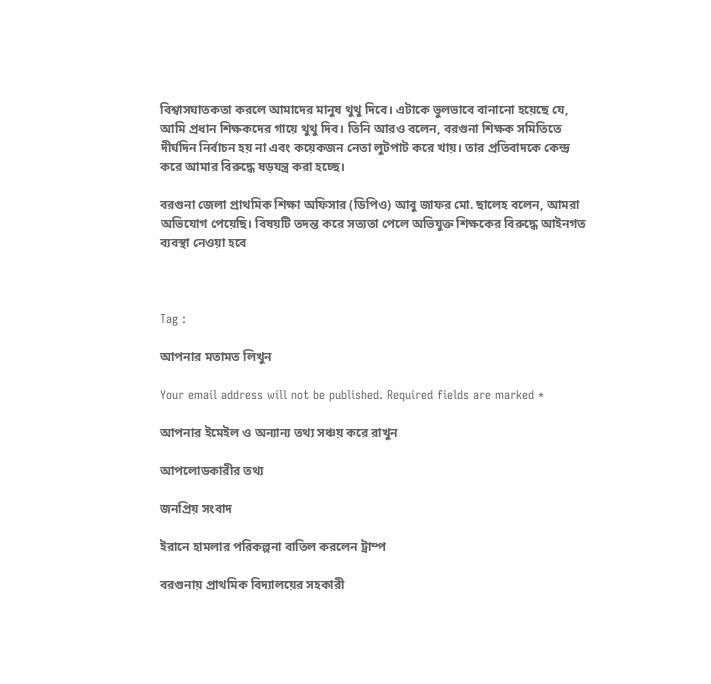বিশ্বাসঘাতকতা করলে আমাদের মানুষ থুথু দিবে। এটাকে ভুলভাবে বানানো হয়েছে যে, আমি প্রধান শিক্ষকদের গায়ে থুথু দিব। তিনি আরও বলেন, বরগুনা শিক্ষক সমিতিতে দীর্ঘদিন নির্বাচন হয় না এবং কয়েকজন নেতা লুটপাট করে খায়। তার প্রতিবাদকে কেন্দ্র করে আমার বিরুদ্ধে ষড়যন্ত্র করা হচ্ছে।

বরগুনা জেলা প্রাথমিক শিক্ষা অফিসার (ডিপিও) আবু জাফর মো. ছালেহ বলেন, আমরা অভিযোগ পেয়েছি। বিষয়টি তদন্ত করে সত্যতা পেলে অভিযুক্ত শিক্ষকের বিরুদ্ধে আইনগত ব্যবস্থা নেওয়া হবে



Tag :

আপনার মতামত লিখুন

Your email address will not be published. Required fields are marked *

আপনার ইমেইল ও অন্যান্য তথ্য সঞ্চয় করে রাখুন

আপলোডকারীর তথ্য

জনপ্রিয় সংবাদ

ইরানে হামলার পরিকল্পনা বাতিল করলেন ট্রাম্প

বরগুনায় প্রাথমিক বিদ্যালয়ের সহকারী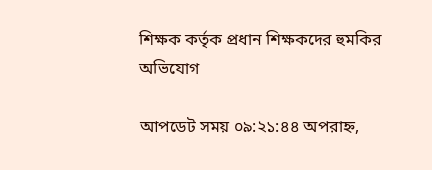শিক্ষক কর্তৃক প্রধান শিক্ষকদের হুমকির অভিযোগ

আপডেট সময় ০৯:২১:৪৪ অপরাহ্ন,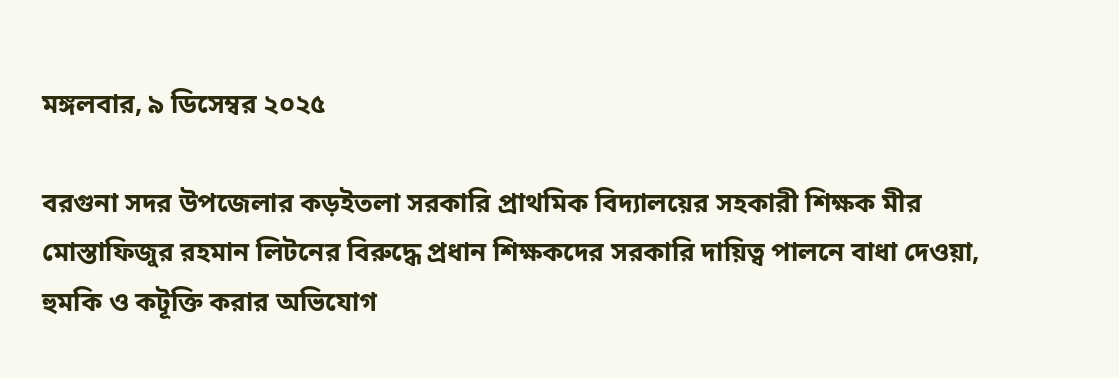মঙ্গলবার, ৯ ডিসেম্বর ২০২৫

বরগুনা সদর উপজেলার কড়ইতলা সরকারি প্রাথমিক বিদ্যালয়ের সহকারী শিক্ষক মীর মোস্তাফিজুর রহমান লিটনের বিরুদ্ধে প্রধান শিক্ষকদের সরকারি দায়িত্ব পালনে বাধা দেওয়া, হুমকি ও কটূক্তি করার অভিযোগ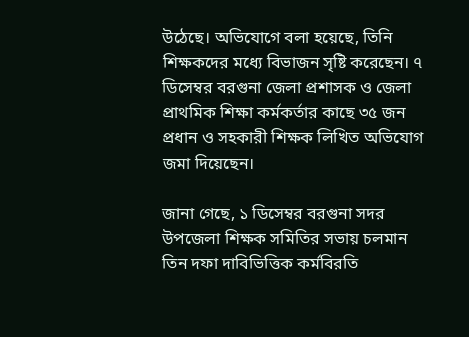উঠেছে। অভিযোগে বলা হয়েছে, তিনি শিক্ষকদের মধ্যে বিভাজন সৃষ্টি করেছেন। ৭ ডিসেম্বর বরগুনা জেলা প্রশাসক ও জেলা প্রাথমিক শিক্ষা কর্মকর্তার কাছে ৩৫ জন প্রধান ও সহকারী শিক্ষক লিখিত অভিযোগ জমা দিয়েছেন।

জানা গেছে, ১ ডিসেম্বর বরগুনা সদর উপজেলা শিক্ষক সমিতির সভায় চলমান তিন দফা দাবিভিত্তিক কর্মবিরতি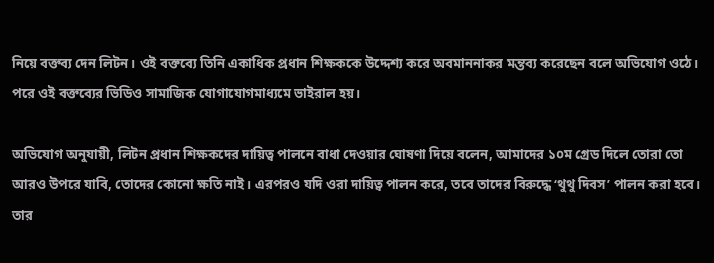নিয়ে বক্তব্য দেন লিটন। ওই বক্তব্যে তিনি একাধিক প্রধান শিক্ষককে উদ্দেশ্য করে অবমাননাকর মন্তব্য করেছেন বলে অভিযোগ ওঠে। পরে ওই বক্তব্যের ভিডিও সামাজিক যোগাযোগমাধ্যমে ভাইরাল হয়।

অভিযোগ অনুযায়ী, লিটন প্রধান শিক্ষকদের দায়িত্ব পালনে বাধা দেওয়ার ঘোষণা দিয়ে বলেন, আমাদের ১০ম গ্রেড দিলে তোরা তো আরও উপরে যাবি, তোদের কোনো ক্ষতি নাই। এরপরও যদি ওরা দায়িত্ব পালন করে, তবে তাদের বিরুদ্ধে ‘থুথু দিবস’ পালন করা হবে। তার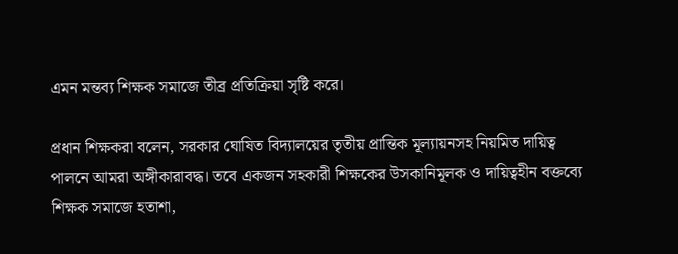এমন মন্তব্য শিক্ষক সমাজে তীব্র প্রতিক্রিয়া সৃষ্টি করে।

প্রধান শিক্ষকরা বলেন, সরকার ঘোষিত বিদ্যালয়ের তৃতীয় প্রান্তিক মূল্যায়নসহ নিয়মিত দায়িত্ব পালনে আমরা অঙ্গীকারাবদ্ধ। তবে একজন সহকারী শিক্ষকের উসকানিমূলক ও দায়িত্বহীন বক্তব্যে শিক্ষক সমাজে হতাশা,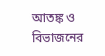আতঙ্ক ও বিভাজনের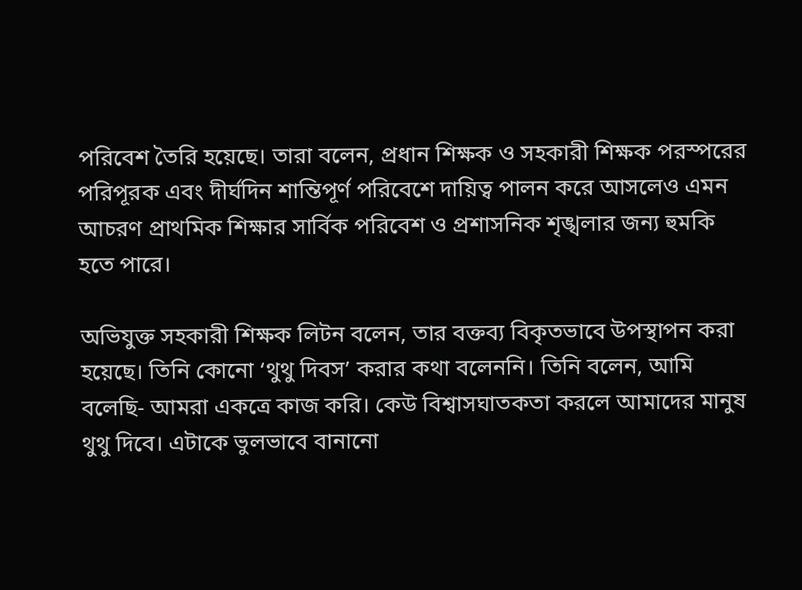পরিবেশ তৈরি হয়েছে। তারা বলেন, প্রধান শিক্ষক ও সহকারী শিক্ষক পরস্পরের পরিপূরক এবং দীর্ঘদিন শান্তিপূর্ণ পরিবেশে দায়িত্ব পালন করে আসলেও এমন আচরণ প্রাথমিক শিক্ষার সার্বিক পরিবেশ ও প্রশাসনিক শৃঙ্খলার জন্য হুমকি হতে পারে।

অভিযুক্ত সহকারী শিক্ষক লিটন বলেন, তার বক্তব্য বিকৃতভাবে উপস্থাপন করা হয়েছে। তিনি কোনো ‘থুথু দিবস’ করার কথা বলেননি। তিনি বলেন, আমি বলেছি- আমরা একত্রে কাজ করি। কেউ বিশ্বাসঘাতকতা করলে আমাদের মানুষ থুথু দিবে। এটাকে ভুলভাবে বানানো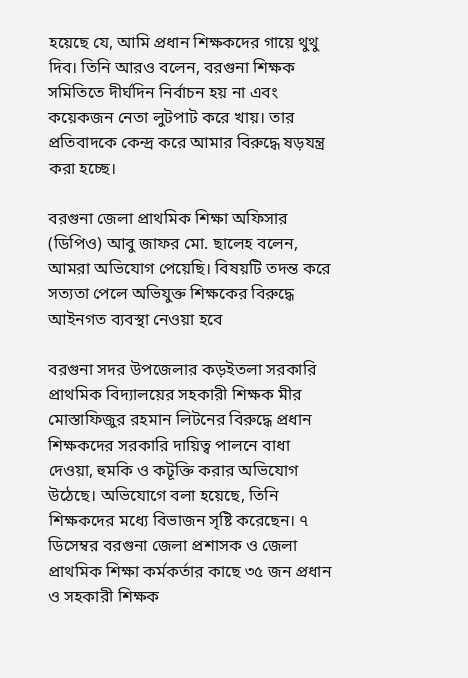হয়েছে যে, আমি প্রধান শিক্ষকদের গায়ে থুথু দিব। তিনি আরও বলেন, বরগুনা শিক্ষক সমিতিতে দীর্ঘদিন নির্বাচন হয় না এবং কয়েকজন নেতা লুটপাট করে খায়। তার প্রতিবাদকে কেন্দ্র করে আমার বিরুদ্ধে ষড়যন্ত্র করা হচ্ছে।

বরগুনা জেলা প্রাথমিক শিক্ষা অফিসার (ডিপিও) আবু জাফর মো. ছালেহ বলেন, আমরা অভিযোগ পেয়েছি। বিষয়টি তদন্ত করে সত্যতা পেলে অভিযুক্ত শিক্ষকের বিরুদ্ধে আইনগত ব্যবস্থা নেওয়া হবে

বরগুনা সদর উপজেলার কড়ইতলা সরকারি প্রাথমিক বিদ্যালয়ের সহকারী শিক্ষক মীর মোস্তাফিজুর রহমান লিটনের বিরুদ্ধে প্রধান শিক্ষকদের সরকারি দায়িত্ব পালনে বাধা দেওয়া, হুমকি ও কটূক্তি করার অভিযোগ উঠেছে। অভিযোগে বলা হয়েছে, তিনি শিক্ষকদের মধ্যে বিভাজন সৃষ্টি করেছেন। ৭ ডিসেম্বর বরগুনা জেলা প্রশাসক ও জেলা প্রাথমিক শিক্ষা কর্মকর্তার কাছে ৩৫ জন প্রধান ও সহকারী শিক্ষক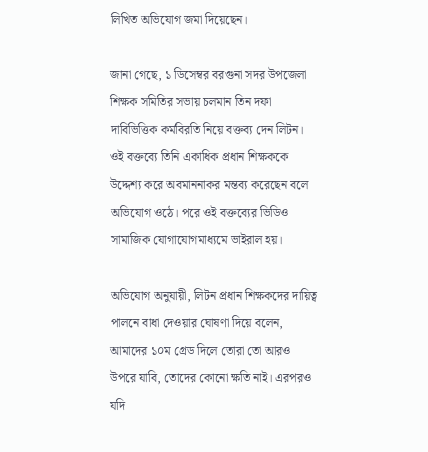লিখিত অভিযোগ জমা দিয়েছেন।

জানা গেছে, ১ ডিসেম্বর বরগুনা সদর উপজেলা শিক্ষক সমিতির সভায় চলমান তিন দফা দাবিভিত্তিক কর্মবিরতি নিয়ে বক্তব্য দেন লিটন। ওই বক্তব্যে তিনি একাধিক প্রধান শিক্ষককে উদ্দেশ্য করে অবমাননাকর মন্তব্য করেছেন বলে অভিযোগ ওঠে। পরে ওই বক্তব্যের ভিডিও সামাজিক যোগাযোগমাধ্যমে ভাইরাল হয়।

অভিযোগ অনুযায়ী, লিটন প্রধান শিক্ষকদের দায়িত্ব পালনে বাধা দেওয়ার ঘোষণা দিয়ে বলেন, আমাদের ১০ম গ্রেড দিলে তোরা তো আরও উপরে যাবি, তোদের কোনো ক্ষতি নাই। এরপরও যদি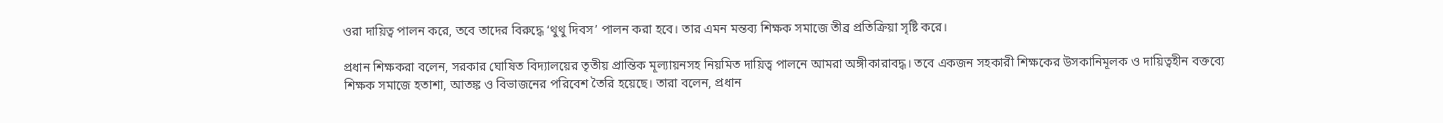ওরা দায়িত্ব পালন করে, তবে তাদের বিরুদ্ধে ‘থুথু দিবস’ পালন করা হবে। তার এমন মন্তব্য শিক্ষক সমাজে তীব্র প্রতিক্রিয়া সৃষ্টি করে।

প্রধান শিক্ষকরা বলেন, সরকার ঘোষিত বিদ্যালয়ের তৃতীয় প্রান্তিক মূল্যায়নসহ নিয়মিত দায়িত্ব পালনে আমরা অঙ্গীকারাবদ্ধ। তবে একজন সহকারী শিক্ষকের উসকানিমূলক ও দায়িত্বহীন বক্তব্যে শিক্ষক সমাজে হতাশা, আতঙ্ক ও বিভাজনের পরিবেশ তৈরি হয়েছে। তারা বলেন, প্রধান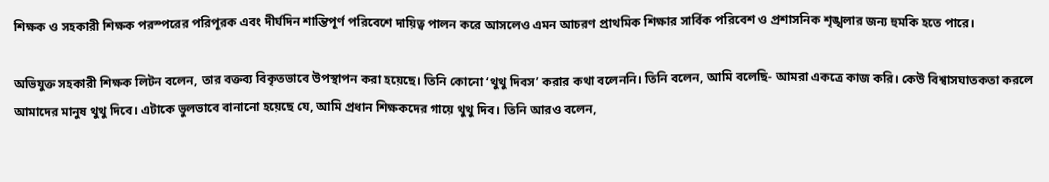শিক্ষক ও সহকারী শিক্ষক পরস্পরের পরিপূরক এবং দীর্ঘদিন শান্তিপূর্ণ পরিবেশে দায়িত্ব পালন করে আসলেও এমন আচরণ প্রাথমিক শিক্ষার সার্বিক পরিবেশ ও প্রশাসনিক শৃঙ্খলার জন্য হুমকি হতে পারে।

অভিযুক্ত সহকারী শিক্ষক লিটন বলেন, তার বক্তব্য বিকৃতভাবে উপস্থাপন করা হয়েছে। তিনি কোনো ‘থুথু দিবস’ করার কথা বলেননি। তিনি বলেন, আমি বলেছি- আমরা একত্রে কাজ করি। কেউ বিশ্বাসঘাতকতা করলে আমাদের মানুষ থুথু দিবে। এটাকে ভুলভাবে বানানো হয়েছে যে, আমি প্রধান শিক্ষকদের গায়ে থুথু দিব। তিনি আরও বলেন,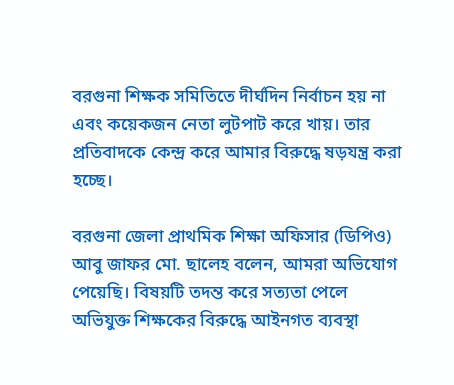বরগুনা শিক্ষক সমিতিতে দীর্ঘদিন নির্বাচন হয় না এবং কয়েকজন নেতা লুটপাট করে খায়। তার প্রতিবাদকে কেন্দ্র করে আমার বিরুদ্ধে ষড়যন্ত্র করা হচ্ছে।

বরগুনা জেলা প্রাথমিক শিক্ষা অফিসার (ডিপিও) আবু জাফর মো. ছালেহ বলেন, আমরা অভিযোগ পেয়েছি। বিষয়টি তদন্ত করে সত্যতা পেলে অভিযুক্ত শিক্ষকের বিরুদ্ধে আইনগত ব্যবস্থা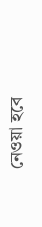নেওয়া হবে